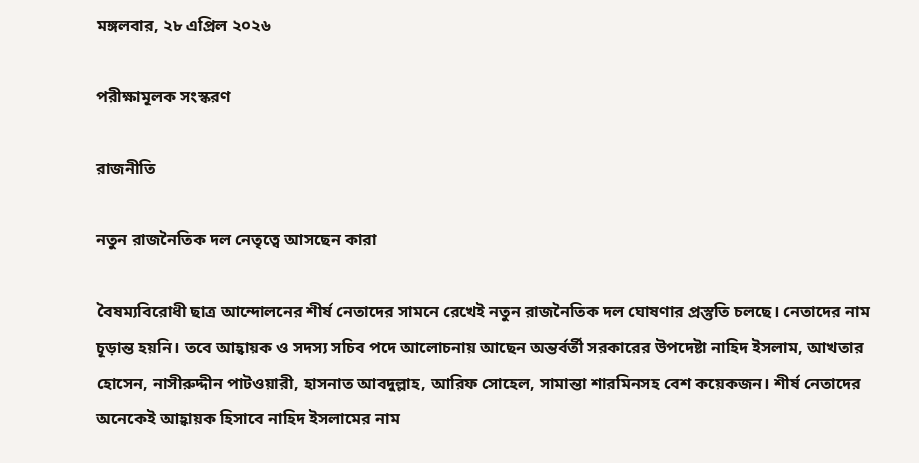মঙ্গলবার, ২৮ এপ্রিল ২০২৬

পরীক্ষামূলক সংস্করণ

রাজনীতি

নতুন রাজনৈতিক দল নেতৃত্বে আসছেন কারা

বৈষম্যবিরোধী ছাত্র আন্দোলনের শীর্ষ নেতাদের সামনে রেখেই নতুন রাজনৈতিক দল ঘোষণার প্রস্তুতি চলছে। নেতাদের নাম চূড়ান্ত হয়নি। তবে আহ্বায়ক ও সদস্য সচিব পদে আলোচনায় আছেন অন্তর্বর্তী সরকারের উপদেষ্টা নাহিদ ইসলাম, আখতার হোসেন, নাসীরুদ্দীন পাটওয়ারী, হাসনাত আবদুল্লাহ, আরিফ সোহেল, সামান্তা শারমিনসহ বেশ কয়েকজন। শীর্ষ নেতাদের অনেকেই আহ্বায়ক হিসাবে নাহিদ ইসলামের নাম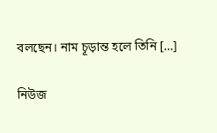বলছেন। নাম চূড়ান্ত হলে তিনি […]

নিউজ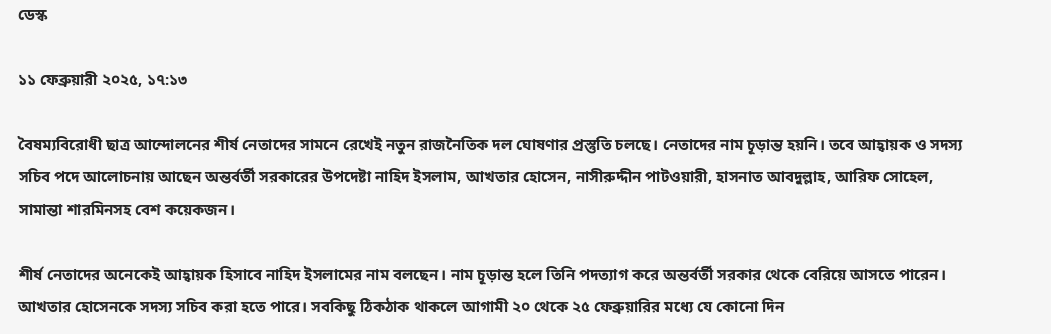ডেস্ক

১১ ফেব্রুয়ারী ২০২৫, ১৭:১৩

বৈষম্যবিরোধী ছাত্র আন্দোলনের শীর্ষ নেতাদের সামনে রেখেই নতুন রাজনৈতিক দল ঘোষণার প্রস্তুতি চলছে। নেতাদের নাম চূড়ান্ত হয়নি। তবে আহ্বায়ক ও সদস্য সচিব পদে আলোচনায় আছেন অন্তর্বর্তী সরকারের উপদেষ্টা নাহিদ ইসলাম, আখতার হোসেন, নাসীরুদ্দীন পাটওয়ারী, হাসনাত আবদুল্লাহ, আরিফ সোহেল, সামান্তা শারমিনসহ বেশ কয়েকজন।

শীর্ষ নেতাদের অনেকেই আহ্বায়ক হিসাবে নাহিদ ইসলামের নাম বলছেন। নাম চূড়ান্ত হলে তিনি পদত্যাগ করে অন্তর্বর্তী সরকার থেকে বেরিয়ে আসতে পারেন। আখতার হোসেনকে সদস্য সচিব করা হতে পারে। সবকিছু ঠিকঠাক থাকলে আগামী ২০ থেকে ২৫ ফেব্রুয়ারির মধ্যে যে কোনো দিন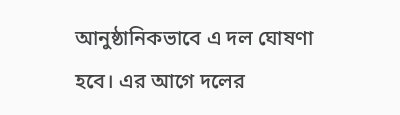আনুষ্ঠানিকভাবে এ দল ঘোষণা হবে। এর আগে দলের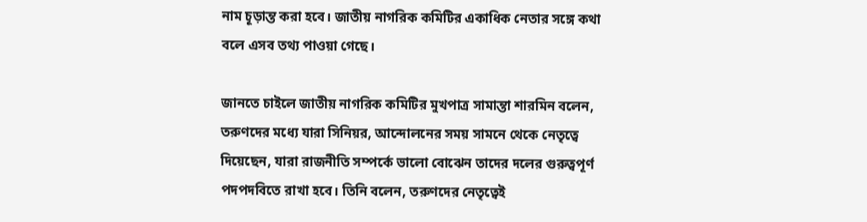নাম চূড়ান্ত করা হবে। জাতীয় নাগরিক কমিটির একাধিক নেতার সঙ্গে কথা বলে এসব তথ্য পাওয়া গেছে।

জানতে চাইলে জাতীয় নাগরিক কমিটির মুখপাত্র সামান্তা শারমিন বলেন, তরুণদের মধ্যে যারা সিনিয়র, আন্দোলনের সময় সামনে থেকে নেতৃত্বে দিয়েছেন, যারা রাজনীতি সম্পর্কে ভালো বোঝেন তাদের দলের গুরুত্বপূর্ণ পদপদবিতে রাখা হবে। তিনি বলেন, তরুণদের নেতৃত্বেই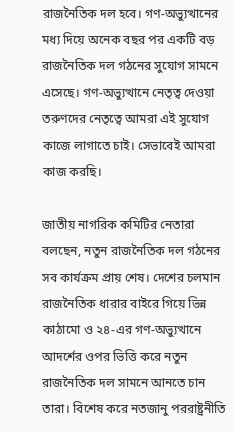রাজনৈতিক দল হবে। গণ-অভ্যুত্থানের মধ্য দিয়ে অনেক বছর পর একটি বড় রাজনৈতিক দল গঠনের সুযোগ সামনে এসেছে। গণ-অভ্যুত্থানে নেতৃত্ব দেওয়া তরুণদের নেতৃত্বে আমরা এই সুযোগ কাজে লাগাতে চাই। সেভাবেই আমরা কাজ করছি।

জাতীয় নাগরিক কমিটির নেতারা বলছেন, নতুন রাজনৈতিক দল গঠনের সব কার্যক্রম প্রায় শেষ। দেশের চলমান রাজনৈতিক ধারার বাইরে গিয়ে ভিন্ন কাঠামো ও ২৪-এর গণ-অভ্যুত্থানে আদর্শের ওপর ভিত্তি করে নতুন রাজনৈতিক দল সামনে আনতে চান তারা। বিশেষ করে নতজানু পররাষ্ট্রনীতি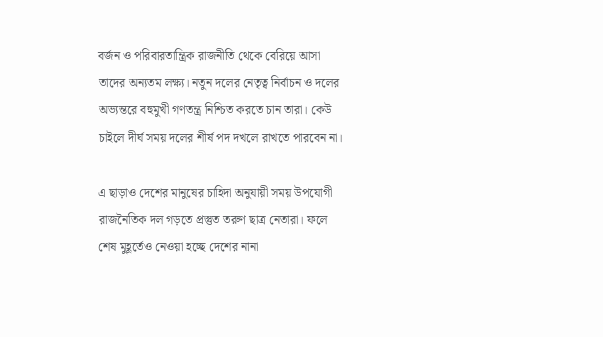বর্জন ও পরিবারতান্ত্রিক রাজনীতি থেকে বেরিয়ে আসা তাদের অন্যতম লক্ষ্য। নতুন দলের নেতৃত্ব নির্বাচন ও দলের অভ্যন্তরে বহুমুখী গণতন্ত্র নিশ্চিত করতে চান তারা। কেউ চাইলে দীর্ঘ সময় দলের শীর্ষ পদ দখলে রাখতে পারবেন না।

এ ছাড়াও দেশের মানুষের চাহিদা অনুযায়ী সময় উপযোগী রাজনৈতিক দল গড়তে প্রস্তুত তরুণ ছাত্র নেতারা। ফলে শেষ মুহূর্তেও নেওয়া হচ্ছে দেশের নানা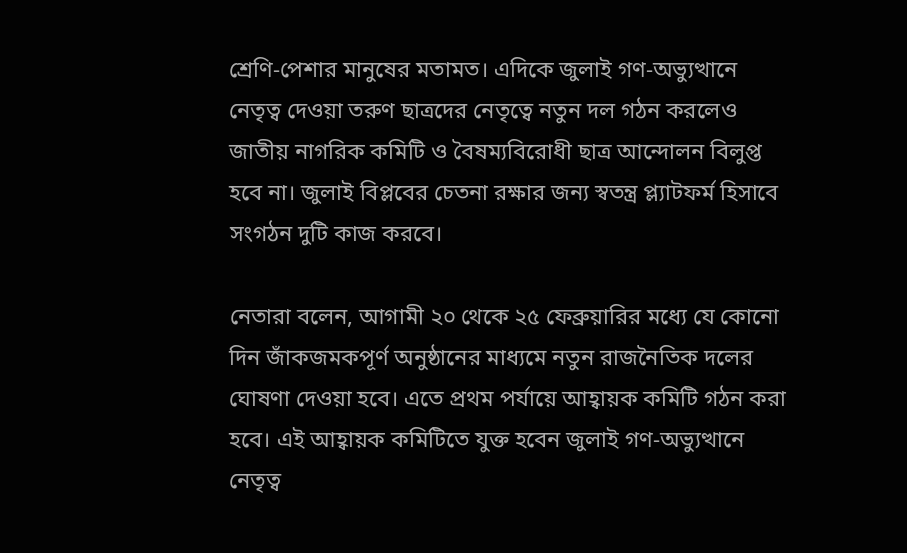শ্রেণি-পেশার মানুষের মতামত। এদিকে জুলাই গণ-অভ্যুত্থানে নেতৃত্ব দেওয়া তরুণ ছাত্রদের নেতৃত্বে নতুন দল গঠন করলেও জাতীয় নাগরিক কমিটি ও বৈষম্যবিরোধী ছাত্র আন্দোলন বিলুপ্ত হবে না। জুলাই বিপ্লবের চেতনা রক্ষার জন্য স্বতন্ত্র প্ল্যাটফর্ম হিসাবে সংগঠন দুটি কাজ করবে।

নেতারা বলেন, আগামী ২০ থেকে ২৫ ফেব্রুয়ারির মধ্যে যে কোনো দিন জাঁকজমকপূর্ণ অনুষ্ঠানের মাধ্যমে নতুন রাজনৈতিক দলের ঘোষণা দেওয়া হবে। এতে প্রথম পর্যায়ে আহ্বায়ক কমিটি গঠন করা হবে। এই আহ্বায়ক কমিটিতে যুক্ত হবেন জুলাই গণ-অভ্যুত্থানে নেতৃত্ব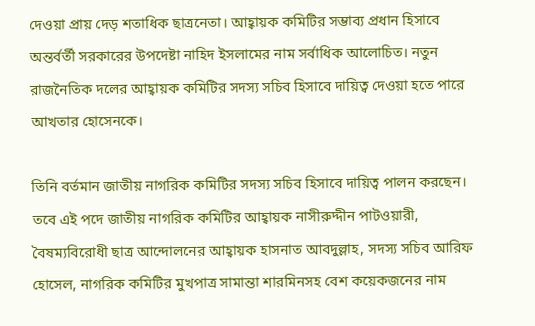দেওয়া প্রায় দেড় শতাধিক ছাত্রনেতা। আহ্বায়ক কমিটির সম্ভাব্য প্রধান হিসাবে অন্তর্বর্তী সরকারের উপদেষ্টা নাহিদ ইসলামের নাম সর্বাধিক আলোচিত। নতুন রাজনৈতিক দলের আহ্বায়ক কমিটির সদস্য সচিব হিসাবে দায়িত্ব দেওয়া হতে পারে আখতার হোসেনকে।

তিনি বর্তমান জাতীয় নাগরিক কমিটির সদস্য সচিব হিসাবে দায়িত্ব পালন করছেন। তবে এই পদে জাতীয় নাগরিক কমিটির আহ্বায়ক নাসীরুদ্দীন পাটওয়ারী, বৈষম্যবিরোধী ছাত্র আন্দোলনের আহ্বায়ক হাসনাত আবদুল্লাহ, সদস্য সচিব আরিফ হোসেল, নাগরিক কমিটির মুখপাত্র সামান্তা শারমিনসহ বেশ কয়েকজনের নাম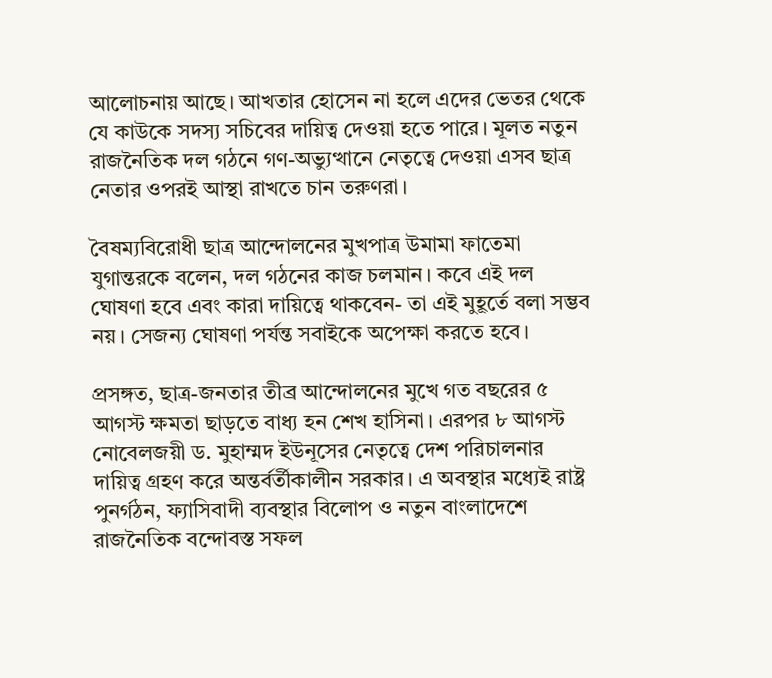আলোচনায় আছে। আখতার হোসেন না হলে এদের ভেতর থেকে যে কাউকে সদস্য সচিবের দায়িত্ব দেওয়া হতে পারে। মূলত নতুন রাজনৈতিক দল গঠনে গণ-অভ্যুত্থানে নেতৃত্বে দেওয়া এসব ছাত্র নেতার ওপরই আস্থা রাখতে চান তরুণরা।

বৈষম্যবিরোধী ছাত্র আন্দোলনের মুখপাত্র উমামা ফাতেমা যুগান্তরকে বলেন, দল গঠনের কাজ চলমান। কবে এই দল ঘোষণা হবে এবং কারা দায়িত্বে থাকবেন- তা এই মুহূর্তে বলা সম্ভব নয়। সেজন্য ঘোষণা পর্যন্ত সবাইকে অপেক্ষা করতে হবে।

প্রসঙ্গত, ছাত্র-জনতার তীব্র আন্দোলনের মুখে গত বছরের ৫ আগস্ট ক্ষমতা ছাড়তে বাধ্য হন শেখ হাসিনা। এরপর ৮ আগস্ট নোবেলজয়ী ড. মুহাম্মদ ইউনূসের নেতৃত্বে দেশ পরিচালনার দায়িত্ব গ্রহণ করে অন্তর্বর্তীকালীন সরকার। এ অবস্থার মধ্যেই রাষ্ট্র পুনর্গঠন, ফ্যাসিবাদী ব্যবস্থার বিলোপ ও নতুন বাংলাদেশে রাজনৈতিক বন্দোবস্ত সফল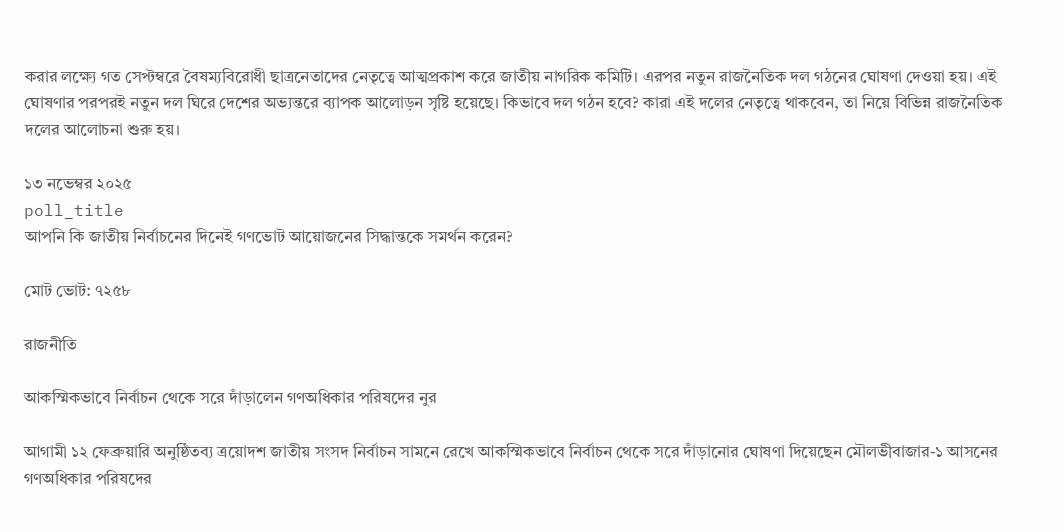করার লক্ষ্যে গত সেপ্টম্বরে বৈষম্যবিরোধী ছাত্রনেতাদের নেতৃত্বে আত্মপ্রকাশ করে জাতীয় নাগরিক কমিটি। এরপর নতুন রাজনৈতিক দল গঠনের ঘোষণা দেওয়া হয়। এই ঘোষণার পরপরই নতুন দল ঘিরে দেশের অভ্যন্তরে ব্যাপক আলোড়ন সৃষ্টি হয়েছে। কিভাবে দল গঠন হবে? কারা এই দলের নেতৃত্বে থাকবেন, তা নিয়ে বিভিন্ন রাজনৈতিক দলের আলোচনা শুরু হয়।

১৩ নভেম্বর ২০২৫
poll_title
আপনি কি জাতীয় নির্বাচনের দিনেই গণভোট আয়োজনের সিদ্ধান্তকে সমর্থন করেন?

মোট ভোট: ৭২৫৮

রাজনীতি

আকস্মিকভাবে নির্বাচন থেকে সরে দাঁড়ালেন গণঅধিকার পরিষদের নুর

আগামী ১২ ফেব্রুয়ারি অনুষ্ঠিতব্য ত্রয়োদশ জাতীয় সংসদ নির্বাচন সামনে রেখে আকস্মিকভাবে নির্বাচন থেকে সরে দাঁড়ানোর ঘোষণা দিয়েছেন মৌলভীবাজার-১ আসনের গণঅধিকার পরিষদের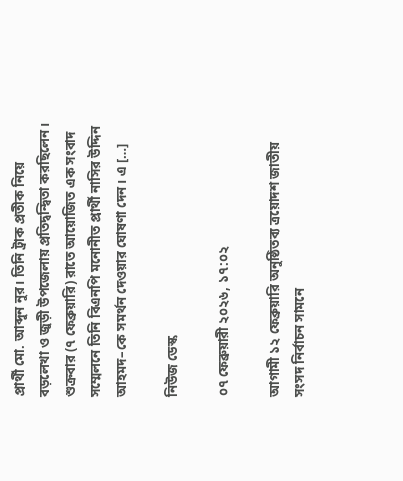প্রার্থী মো. আব্দুন নুর। তিনি ট্রাক প্রতীক নিয়ে বড়লেখা ও জুড়ী উপজেলায় প্রতিদ্বন্দ্বিতা করছিলেন। শুক্রবার (৭ ফেব্রুয়ারি) রাতে আয়োজিত এক সংবাদ সম্মেলনে তিনি বিএনপি মনোনীত প্রার্থী নাসির উদ্দিন আহমদ–কে সমর্থন দেওয়ার ঘোষণা দেন। এ […]

নিউজ ডেস্ক

০৭ ফেব্রুয়ারী ২০২৬, ১৭:০২

আগামী ১২ ফেব্রুয়ারি অনুষ্ঠিতব্য ত্রয়োদশ জাতীয় সংসদ নির্বাচন সামনে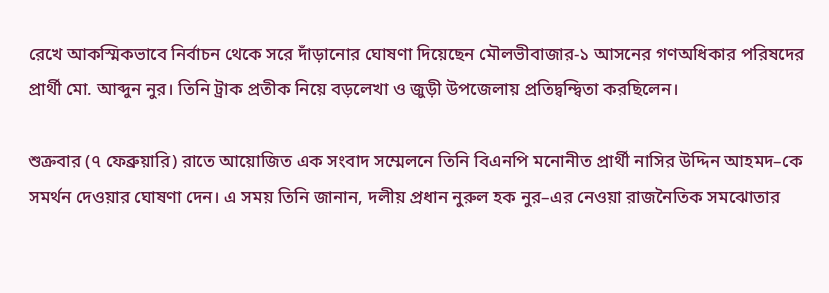রেখে আকস্মিকভাবে নির্বাচন থেকে সরে দাঁড়ানোর ঘোষণা দিয়েছেন মৌলভীবাজার-১ আসনের গণঅধিকার পরিষদের প্রার্থী মো. আব্দুন নুর। তিনি ট্রাক প্রতীক নিয়ে বড়লেখা ও জুড়ী উপজেলায় প্রতিদ্বন্দ্বিতা করছিলেন।

শুক্রবার (৭ ফেব্রুয়ারি) রাতে আয়োজিত এক সংবাদ সম্মেলনে তিনি বিএনপি মনোনীত প্রার্থী নাসির উদ্দিন আহমদ–কে সমর্থন দেওয়ার ঘোষণা দেন। এ সময় তিনি জানান, দলীয় প্রধান নুরুল হক নুর–এর নেওয়া রাজনৈতিক সমঝোতার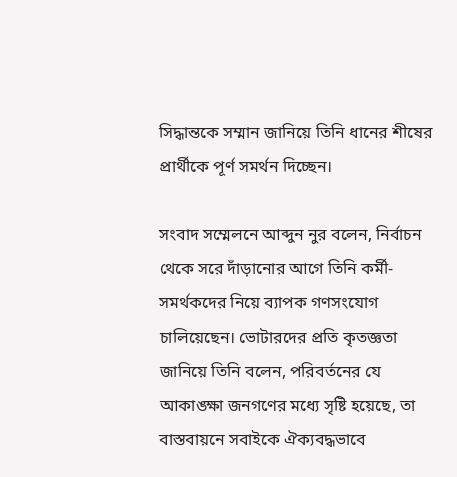সিদ্ধান্তকে সম্মান জানিয়ে তিনি ধানের শীষের প্রার্থীকে পূর্ণ সমর্থন দিচ্ছেন।

সংবাদ সম্মেলনে আব্দুন নুর বলেন, নির্বাচন থেকে সরে দাঁড়ানোর আগে তিনি কর্মী-সমর্থকদের নিয়ে ব্যাপক গণসংযোগ চালিয়েছেন। ভোটারদের প্রতি কৃতজ্ঞতা জানিয়ে তিনি বলেন, পরিবর্তনের যে আকাঙ্ক্ষা জনগণের মধ্যে সৃষ্টি হয়েছে, তা বাস্তবায়নে সবাইকে ঐক্যবদ্ধভাবে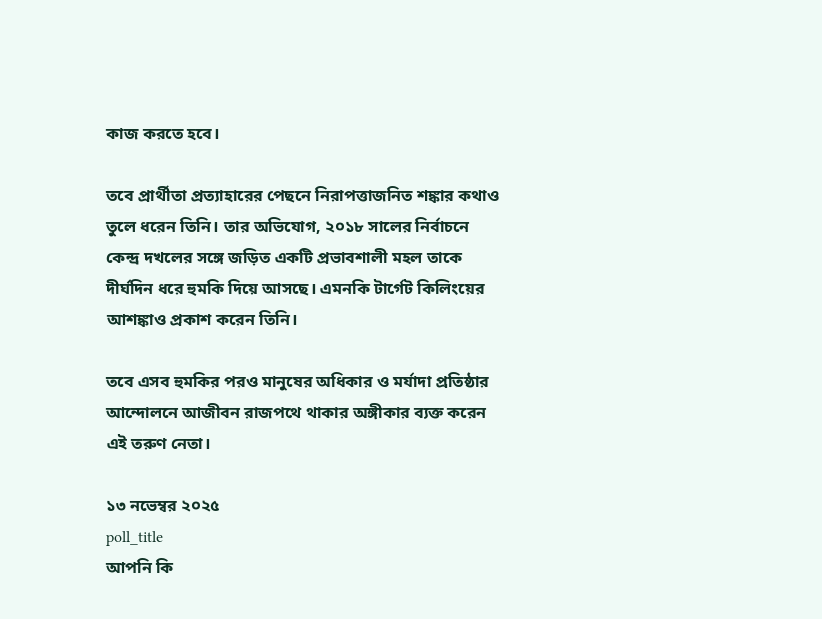কাজ করতে হবে।

তবে প্রার্থীতা প্রত্যাহারের পেছনে নিরাপত্তাজনিত শঙ্কার কথাও তুলে ধরেন তিনি। তার অভিযোগ, ২০১৮ সালের নির্বাচনে কেন্দ্র দখলের সঙ্গে জড়িত একটি প্রভাবশালী মহল তাকে দীর্ঘদিন ধরে হুমকি দিয়ে আসছে। এমনকি টার্গেট কিলিংয়ের আশঙ্কাও প্রকাশ করেন তিনি।

তবে এসব হুমকির পরও মানুষের অধিকার ও মর্যাদা প্রতিষ্ঠার আন্দোলনে আজীবন রাজপথে থাকার অঙ্গীকার ব্যক্ত করেন এই তরুণ নেতা।

১৩ নভেম্বর ২০২৫
poll_title
আপনি কি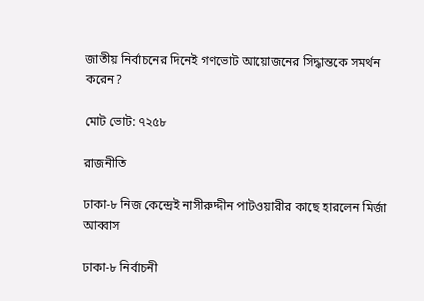জাতীয় নির্বাচনের দিনেই গণভোট আয়োজনের সিদ্ধান্তকে সমর্থন করেন?

মোট ভোট: ৭২৫৮

রাজনীতি

ঢাকা-৮ নিজ কেন্দ্রেই নাসীরুদ্দীন পাটওয়ারীর কাছে হারলেন মির্জা আব্বাস

ঢাকা-৮ নির্বাচনী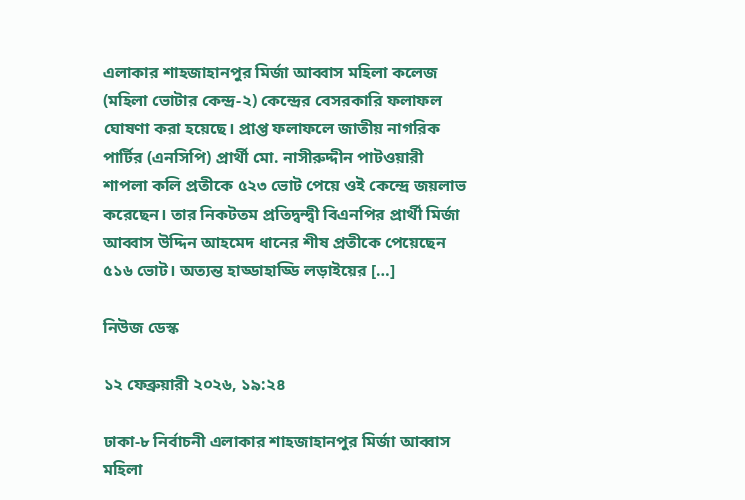এলাকার শাহজাহানপুর মির্জা আব্বাস মহিলা কলেজ (মহিলা ভোটার কেন্দ্র-২) কেন্দ্রের বেসরকারি ফলাফল ঘোষণা করা হয়েছে। প্রাপ্ত ফলাফলে জাতীয় নাগরিক পার্টির (এনসিপি) প্রার্থী মো. নাসীরুদ্দীন পাটওয়ারী শাপলা কলি প্রতীকে ৫২৩ ভোট পেয়ে ওই কেন্দ্রে জয়লাভ করেছেন। তার নিকটতম প্রতিদ্বন্দ্বী বিএনপির প্রার্থী মির্জা আব্বাস উদ্দিন আহমেদ ধানের শীষ প্রতীকে পেয়েছেন ৫১৬ ভোট। অত্যন্ত হাড্ডাহাড্ডি লড়াইয়ের […]

নিউজ ডেস্ক

১২ ফেব্রুয়ারী ২০২৬, ১৯:২৪

ঢাকা-৮ নির্বাচনী এলাকার শাহজাহানপুর মির্জা আব্বাস মহিলা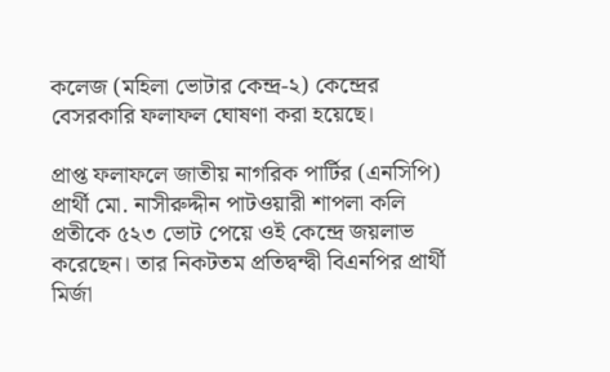কলেজ (মহিলা ভোটার কেন্দ্র-২) কেন্দ্রের বেসরকারি ফলাফল ঘোষণা করা হয়েছে।

প্রাপ্ত ফলাফলে জাতীয় নাগরিক পার্টির (এনসিপি) প্রার্থী মো. নাসীরুদ্দীন পাটওয়ারী শাপলা কলি প্রতীকে ৫২৩ ভোট পেয়ে ওই কেন্দ্রে জয়লাভ করেছেন। তার নিকটতম প্রতিদ্বন্দ্বী বিএনপির প্রার্থী মির্জা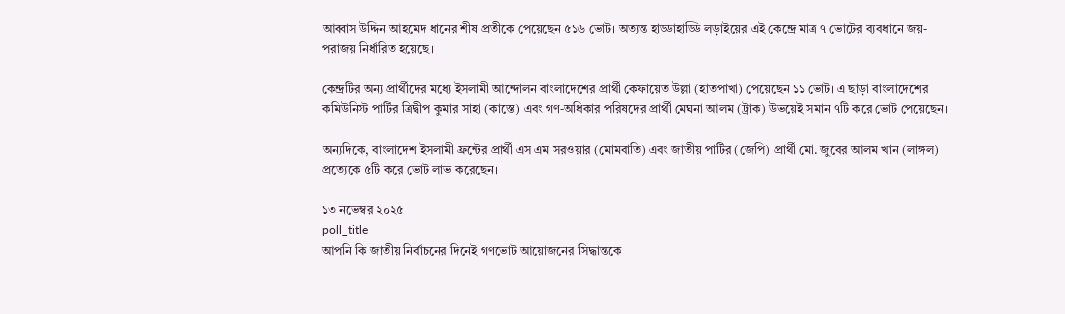আব্বাস উদ্দিন আহমেদ ধানের শীষ প্রতীকে পেয়েছেন ৫১৬ ভোট। অত্যন্ত হাড্ডাহাড্ডি লড়াইয়ের এই কেন্দ্রে মাত্র ৭ ভোটের ব্যবধানে জয়-পরাজয় নির্ধারিত হয়েছে।

কেন্দ্রটির অন্য প্রার্থীদের মধ্যে ইসলামী আন্দোলন বাংলাদেশের প্রার্থী কেফায়েত উল্লা (হাতপাখা) পেয়েছেন ১১ ভোট। এ ছাড়া বাংলাদেশের কমিউনিস্ট পার্টির ত্রিদ্বীপ কুমার সাহা (কাস্তে) এবং গণ-অধিকার পরিষদের প্রার্থী মেঘনা আলম (ট্রাক) উভয়েই সমান ৭টি করে ভোট পেয়েছেন।

অন্যদিকে, বাংলাদেশ ইসলামী ফ্রন্টের প্রার্থী এস এম সরওয়ার (মোমবাতি) এবং জাতীয় পার্টির (জেপি) প্রার্থী মো. জুবের আলম খান (লাঙ্গল) প্রত্যেকে ৫টি করে ভোট লাভ করেছেন।

১৩ নভেম্বর ২০২৫
poll_title
আপনি কি জাতীয় নির্বাচনের দিনেই গণভোট আয়োজনের সিদ্ধান্তকে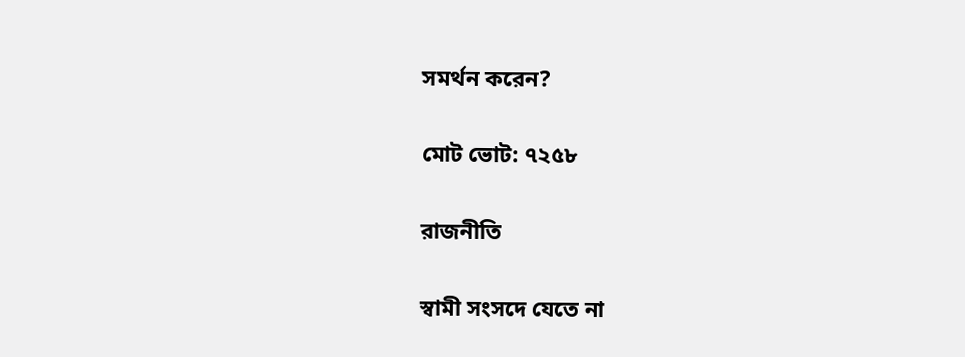সমর্থন করেন?

মোট ভোট: ৭২৫৮

রাজনীতি

স্বামী সংসদে যেতে না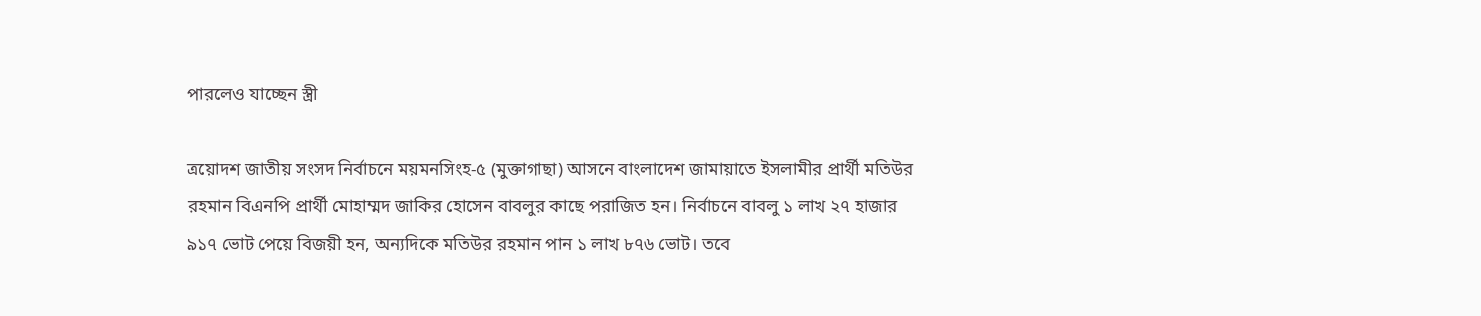পারলেও যাচ্ছেন স্ত্রী

ত্রয়োদশ জাতীয় সংসদ নির্বাচনে ময়মনসিংহ-৫ (মুক্তাগাছা) আসনে বাংলাদেশ জামায়াতে ইসলামীর প্রার্থী মতিউর রহমান বিএনপি প্রার্থী মোহাম্মদ জাকির হোসেন বাবলুর কাছে পরাজিত হন। নির্বাচনে বাবলু ১ লাখ ২৭ হাজার ৯১৭ ভোট পেয়ে বিজয়ী হন, অন্যদিকে মতিউর রহমান পান ১ লাখ ৮৭৬ ভোট। তবে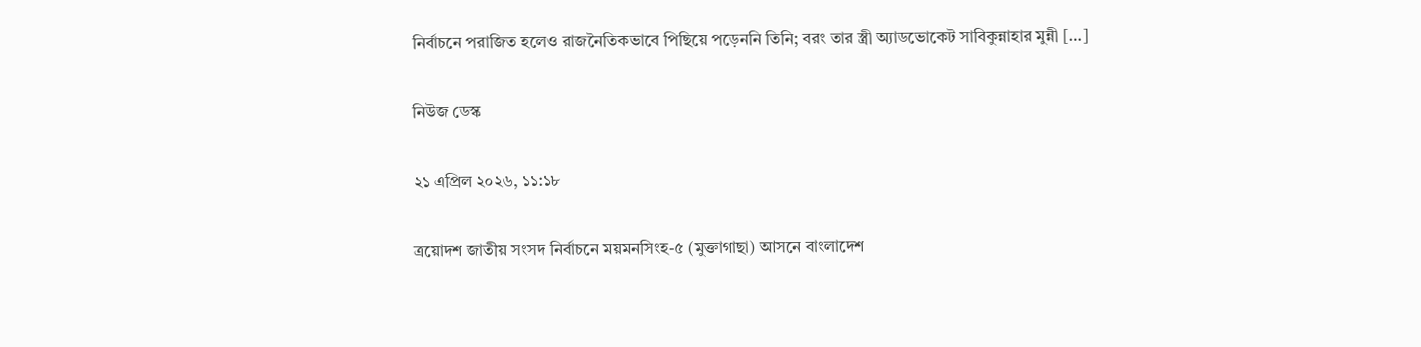নির্বাচনে পরাজিত হলেও রাজনৈতিকভাবে পিছিয়ে পড়েননি তিনি; বরং তার স্ত্রী অ্যাডভোকেট সাবিকুন্নাহার মুন্নী […]

নিউজ ডেস্ক

২১ এপ্রিল ২০২৬, ১১:১৮

ত্রয়োদশ জাতীয় সংসদ নির্বাচনে ময়মনসিংহ-৫ (মুক্তাগাছা) আসনে বাংলাদেশ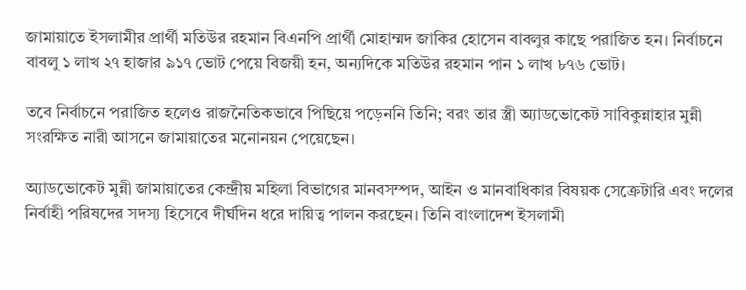জামায়াতে ইসলামীর প্রার্থী মতিউর রহমান বিএনপি প্রার্থী মোহাম্মদ জাকির হোসেন বাবলুর কাছে পরাজিত হন। নির্বাচনে বাবলু ১ লাখ ২৭ হাজার ৯১৭ ভোট পেয়ে বিজয়ী হন, অন্যদিকে মতিউর রহমান পান ১ লাখ ৮৭৬ ভোট।

তবে নির্বাচনে পরাজিত হলেও রাজনৈতিকভাবে পিছিয়ে পড়েননি তিনি; বরং তার স্ত্রী অ্যাডভোকেট সাবিকুন্নাহার মুন্নী সংরক্ষিত নারী আসনে জামায়াতের মনোনয়ন পেয়েছেন।

অ্যাডভোকেট মুন্নী জামায়াতের কেন্দ্রীয় মহিলা বিভাগের মানবসম্পদ, আইন ও মানবাধিকার বিষয়ক সেক্রেটারি এবং দলের নির্বাহী পরিষদের সদস্য হিসেবে দীর্ঘদিন ধরে দায়িত্ব পালন করছেন। তিনি বাংলাদেশ ইসলামী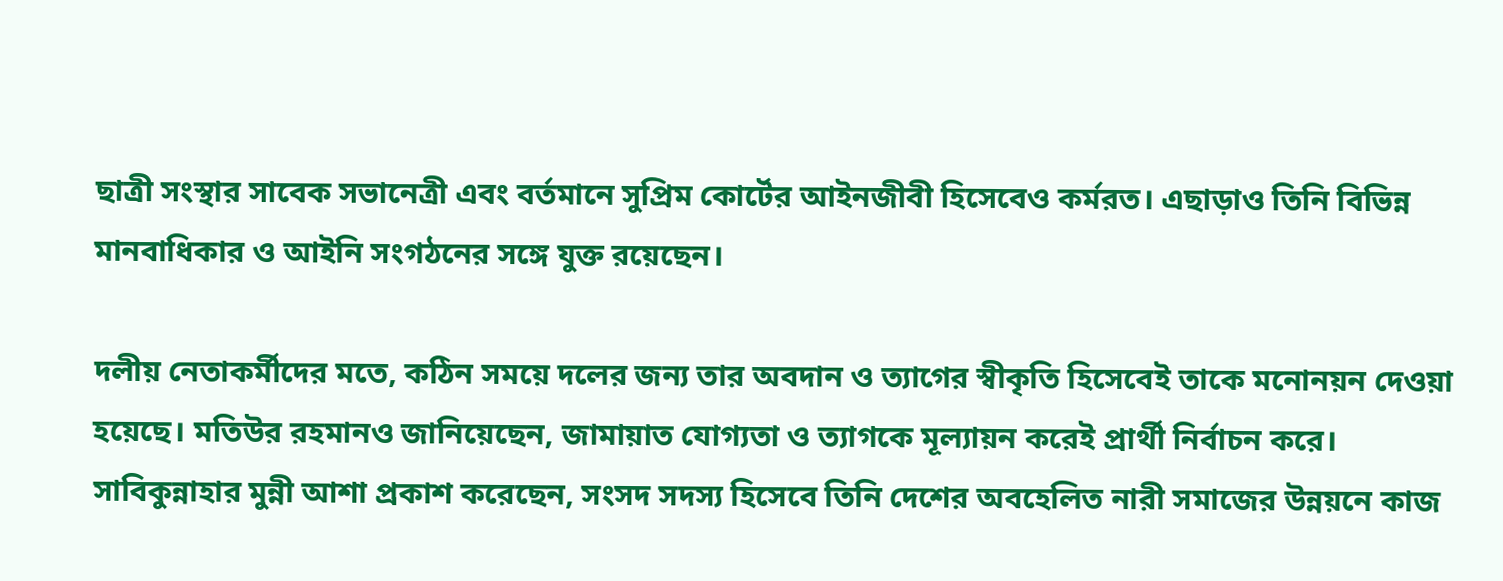ছাত্রী সংস্থার সাবেক সভানেত্রী এবং বর্তমানে সুপ্রিম কোর্টের আইনজীবী হিসেবেও কর্মরত। এছাড়াও তিনি বিভিন্ন মানবাধিকার ও আইনি সংগঠনের সঙ্গে যুক্ত রয়েছেন।

দলীয় নেতাকর্মীদের মতে, কঠিন সময়ে দলের জন্য তার অবদান ও ত্যাগের স্বীকৃতি হিসেবেই তাকে মনোনয়ন দেওয়া হয়েছে। মতিউর রহমানও জানিয়েছেন, জামায়াত যোগ্যতা ও ত্যাগকে মূল্যায়ন করেই প্রার্থী নির্বাচন করে। সাবিকুন্নাহার মুন্নী আশা প্রকাশ করেছেন, সংসদ সদস্য হিসেবে তিনি দেশের অবহেলিত নারী সমাজের উন্নয়নে কাজ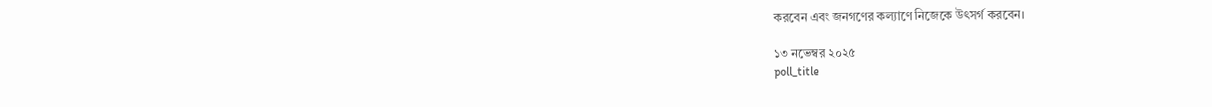করবেন এবং জনগণের কল্যাণে নিজেকে উৎসর্গ করবেন।

১৩ নভেম্বর ২০২৫
poll_title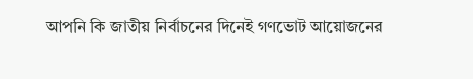আপনি কি জাতীয় নির্বাচনের দিনেই গণভোট আয়োজনের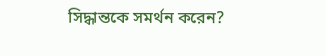সিদ্ধান্তকে সমর্থন করেন?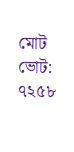মোট ভোট: ৭২৫৮